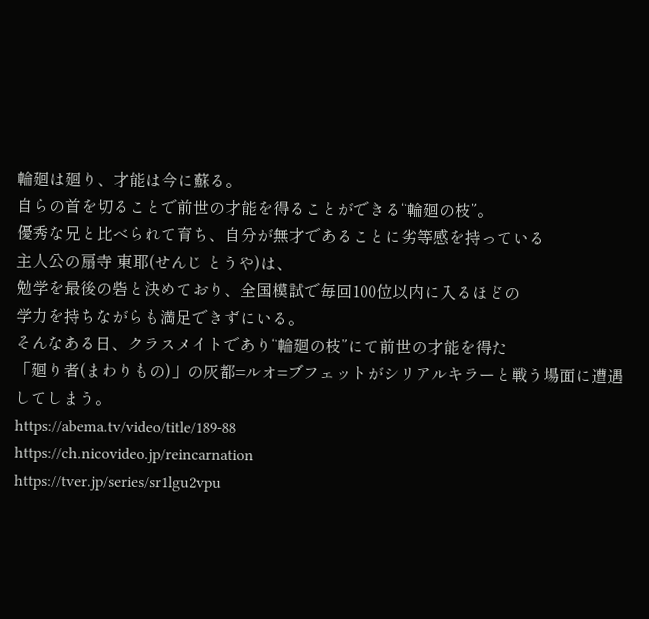輪廻は廻り、才能は今に蘇る。
自らの首を切ることで前世の才能を得ることができる“輪廻の枝”。
優秀な兄と比べられて育ち、自分が無才であることに劣等感を持っている
主人公の扇寺 東耶(せんじ とうや)は、
勉学を最後の砦と決めており、全国模試で毎回100位以内に入るほどの
学力を持ちながらも満足できずにいる。
そんなある日、クラスメイトであり“輪廻の枝”にて前世の才能を得た
「廻り者(まわりもの)」の灰都=ルオ=ブフェットがシリアルキラーと戦う場面に遭遇してしまう。
https://abema.tv/video/title/189-88
https://ch.nicovideo.jp/reincarnation
https://tver.jp/series/sr1lgu2vpu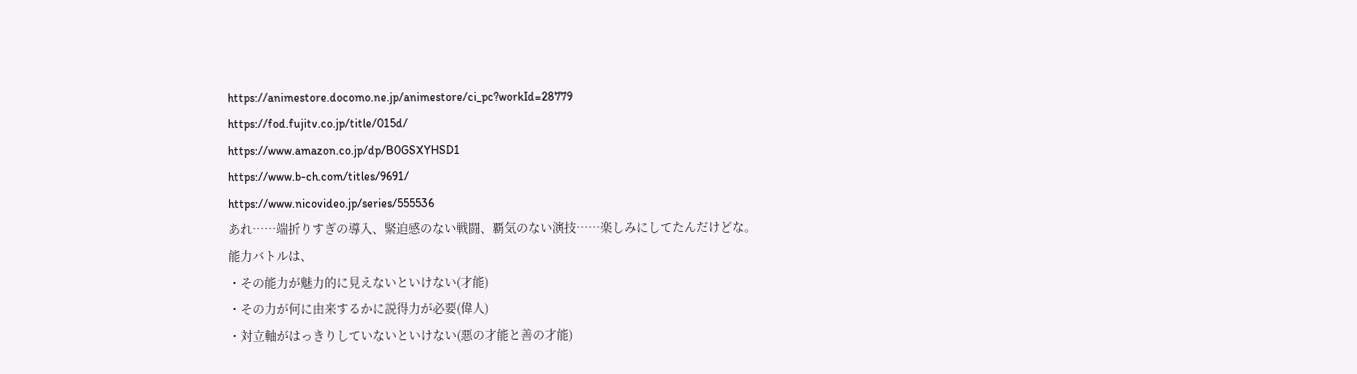https://animestore.docomo.ne.jp/animestore/ci_pc?workId=28779
https://fod.fujitv.co.jp/title/015d/
https://www.amazon.co.jp/dp/B0GSXYHSD1
https://www.b-ch.com/titles/9691/
https://www.nicovideo.jp/series/555536
あれ……端折りすぎの導入、緊迫感のない戦闘、覇気のない演技……楽しみにしてたんだけどな。
能力バトルは、
・その能力が魅力的に見えないといけない(才能)
・その力が何に由来するかに説得力が必要(偉人)
・対立軸がはっきりしていないといけない(悪の才能と善の才能)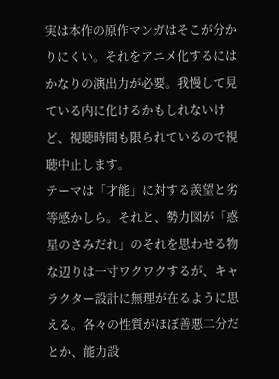実は本作の原作マンガはそこが分かりにくい。それをアニメ化するにはかなりの演出力が必要。我慢して見ている内に化けるかもしれないけど、視聴時間も限られているので視聴中止します。
テーマは「才能」に対する羨望と劣等感かしら。それと、勢力図が「惑星のさみだれ」のそれを思わせる物な辺りは一寸ワクワクするが、キャラクター設計に無理が在るように思える。各々の性質がほぼ善悪二分だとか、能力設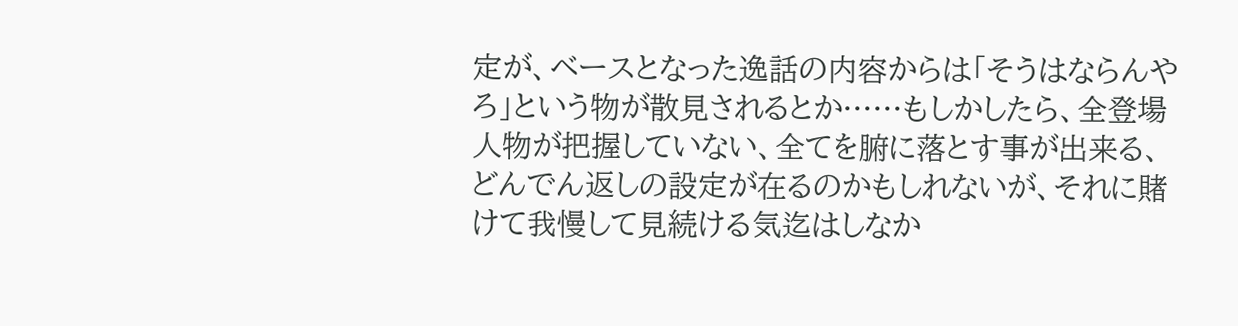定が、ベースとなった逸話の内容からは「そうはならんやろ」という物が散見されるとか……もしかしたら、全登場人物が把握していない、全てを腑に落とす事が出来る、どんでん返しの設定が在るのかもしれないが、それに賭けて我慢して見続ける気迄はしなか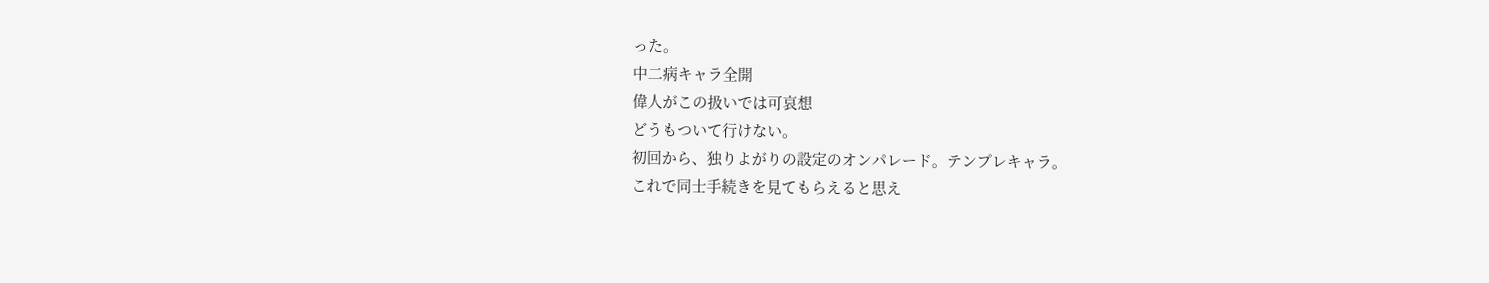った。
中二病キャラ全開
偉人がこの扱いでは可哀想
どうもついて行けない。
初回から、独りよがりの設定のオンパレード。テンプレキャラ。
これで同士手続きを見てもらえると思え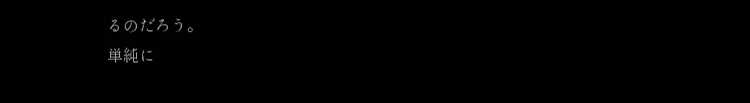るのだろう。
単純に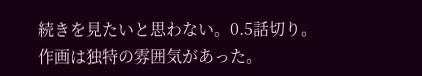続きを見たいと思わない。0.5話切り。
作画は独特の雰囲気があった。